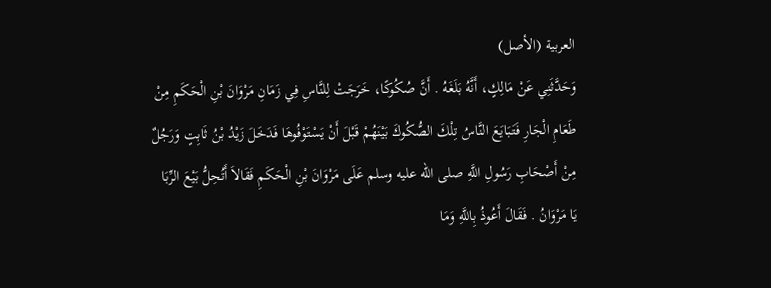العربية (الأصل)
وَحَدَّثَنِي عَنْ مَالِكٍ، أَنَّهُ بَلَغَهُ . أَنَّ صُكُوكًا، خَرَجَتْ لِلنَّاسِ فِي زَمَانِ مَرْوَانَ بْنِ الْحَكَمِ مِنْ طَعَامِ الْجَارِ فَتَبَايَعَ النَّاسُ تِلْكَ الصُّكُوكَ بَيْنَهُمْ قَبْلَ أَنْ يَسْتَوْفُوهَا فَدَخَلَ زَيْدُ بْنُ ثَابِتٍ وَرَجُلٌ مِنْ أَصْحَابِ رَسُولِ اللَّهِ صلى الله عليه وسلم عَلَى مَرْوَانَ بْنِ الْحَكَمِ فَقَالاَ أَتُحِلُّ بَيْعَ الرِّبَا يَا مَرْوَانُ . فَقَالَ أَعُوذُ بِاللَّهِ وَمَا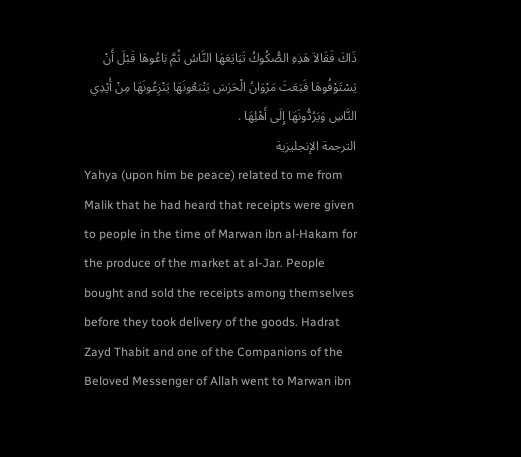ذَاكَ فَقَالاَ هَذِهِ الصُّكُوكُ تَبَايَعَهَا النَّاسُ ثُمَّ بَاعُوهَا قَبْلَ أَنْ يَسْتَوْفُوهَا فَبَعَثَ مَرْوَانُ الْحَرَسَ يَتْبَعُونَهَا يَنْزِعُونَهَا مِنْ أَيْدِي النَّاسِ وَيَرُدُّونَهَا إِلَى أَهْلِهَا .
الترجمة الإنجليزية
Yahya (upon him be peace) related to me from Malik that he had heard that receipts were given to people in the time of Marwan ibn al-Hakam for the produce of the market at al-Jar. People bought and sold the receipts among themselves before they took delivery of the goods. Hadrat Zayd Thabit and one of the Companions of the Beloved Messenger of Allah went to Marwan ibn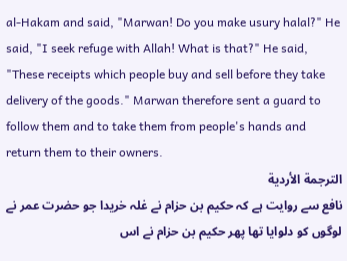al-Hakam and said, "Marwan! Do you make usury halal?" He said, "I seek refuge with Allah! What is that?" He said, "These receipts which people buy and sell before they take delivery of the goods." Marwan therefore sent a guard to follow them and to take them from people's hands and return them to their owners.
الترجمة الأردية
نافع سے روایت ہے کہ حکیم بن حزام نے غلہ خریدا جو حضرت عمر نے لوگوں کو دلوایا تھا پھر حکیم بن حزام نے اس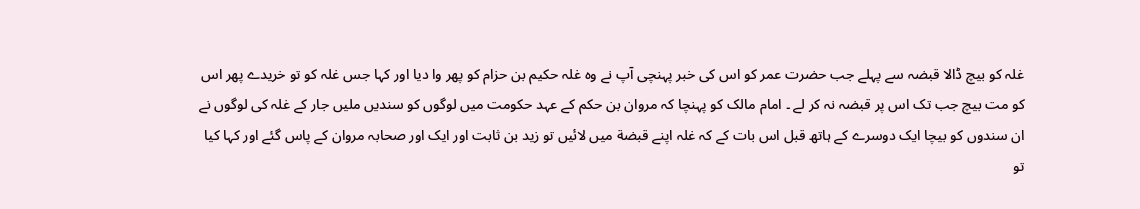غلہ کو بیچ ڈالا قبضہ سے پہلے جب حضرت عمر کو اس کی خبر پہنچی آپ نے وہ غلہ حکیم بن حزام کو پھر وا دیا اور کہا جس غلہ کو تو خریدے پھر اس کو مت بیچ جب تک اس پر قبضہ نہ کر لے ۔ امام مالک کو پہنچا کہ مروان بن حکم کے عہد حکومت میں لوگوں کو سندیں ملیں جار کے غلہ کی لوگوں نے ان سندوں کو بیچا ایک دوسرے کے ہاتھ قبل اس بات کے کہ غلہ اپنے قبضة میں لائیں تو زید بن ثابت اور ایک اور صحابہ مروان کے پاس گئے اور کہا کیا تو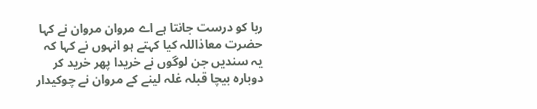ربا کو درست جانتا ہے اے مروان مروان نے کہا حضرت معاذاللہ کیا کہتے ہو انہوں نے کہا کہ یہ سندیں جن لوگوں نے خریدا پھر خرید کر دوبارہ بیچا قبلہ غلہ لینے کے مروان نے چوکیدار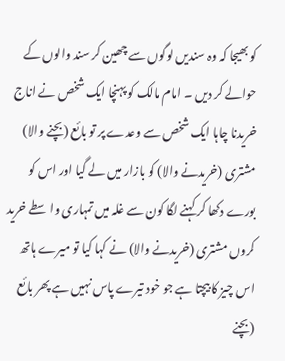کو بھیجا کہ وہ سندیں لوگوں سے چھین کر سند والوں کے حوالے کر دیں ۔ امام مالک کو پہنچا ایک شخص نے اناج خریدنا چاہا ایک شخص سے وعدے پر تو بائع (بچنے والا) مشتری (خریدنے والا) کو بازار میں لے گیا اور اس کو بورے دکھا کر کہنے لگا کون سے غلہ میں تمہاری واسطے خرید کروں مشتری (خریدنے والا) نے کہا کیا تو میرے ہاتھ اس چیز کا بیچتا ہے جو خود تیرے پاس نہیں ہے پھر بائع (بچنے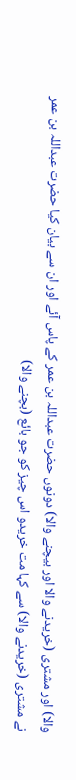والا) اور مشتری (خریدنے والا اور بیچنے والا) دونوں حضرت عبداللہ بن عمر کے پاس آئے اور ان سے بیان کیا حضرت عبداللہ بن عمر نے مشتری (خریدنے والا) سے کہا مت خریدو اس چیز کو جو بائع (بچنے والا)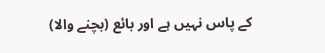کے پاس نہیں ہے اور بائع (بچنے والا)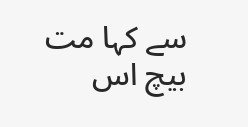سے کہا مت بیچ اس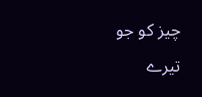چیز کو جو تیرے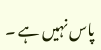پاس نہیں ہے ۔